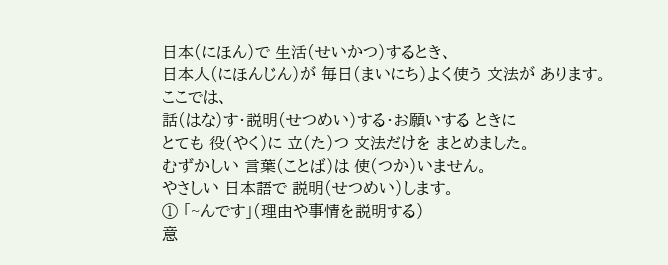日本(にほん)で 生活(せいかつ)するとき、
日本人(にほんじん)が 毎日(まいにち)よく使う 文法が あります。
ここでは、
話(はな)す・説明(せつめい)する・お願いする ときに
とても 役(やく)に 立(た)つ 文法だけを まとめました。
むずかしい 言葉(ことば)は 使(つか)いません。
やさしい 日本語で 説明(せつめい)します。
① 「~んです」(理由や事情を説明する)
意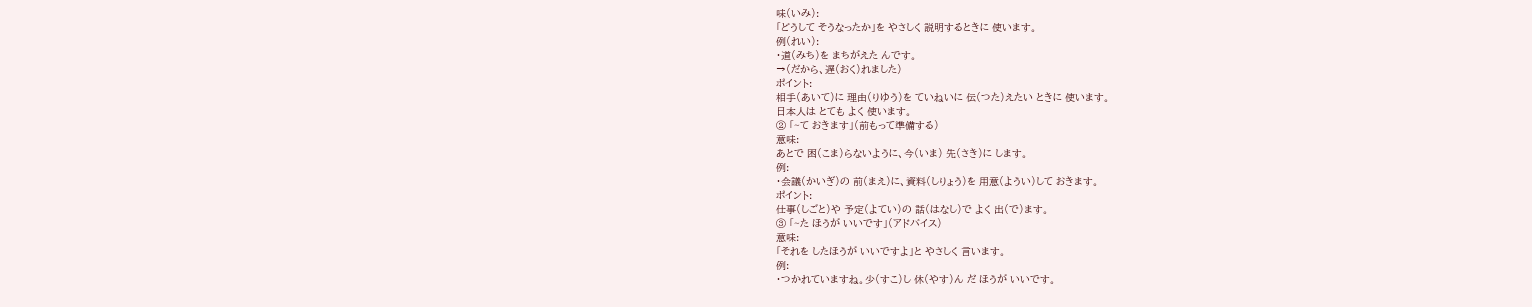味(いみ):
「どうして そうなったか」を やさしく 説明するときに 使います。
例(れい):
・道(みち)を まちがえた んです。
→(だから、遅(おく)れました)
ポイント:
相手(あいて)に 理由(りゆう)を ていねいに 伝(つた)えたい ときに 使います。
日本人は とても よく 使います。
② 「~て おきます」(前もって準備する)
意味:
あとで 困(こま)らないように、今(いま) 先(さき)に します。
例:
・会議(かいぎ)の 前(まえ)に、資料(しりょう)を 用意(ようい)して おきます。
ポイント:
仕事(しごと)や 予定(よてい)の 話(はなし)で よく 出(で)ます。
③ 「~た ほうが いいです」(アドバイス)
意味:
「それを したほうが いいですよ」と やさしく 言います。
例:
・つかれていますね。少(すこ)し 休(やす)ん だ ほうが いいです。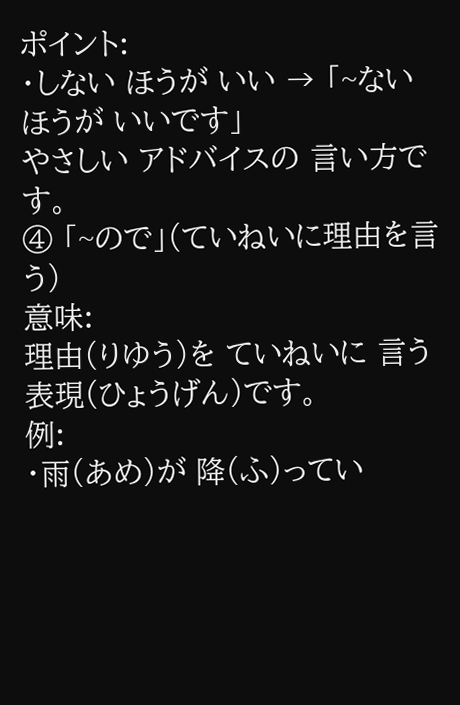ポイント:
・しない ほうが いい → 「~ない ほうが いいです」
やさしい アドバイスの 言い方です。
④ 「~ので」(ていねいに理由を言う)
意味:
理由(りゆう)を ていねいに 言う 表現(ひょうげん)です。
例:
・雨(あめ)が 降(ふ)ってい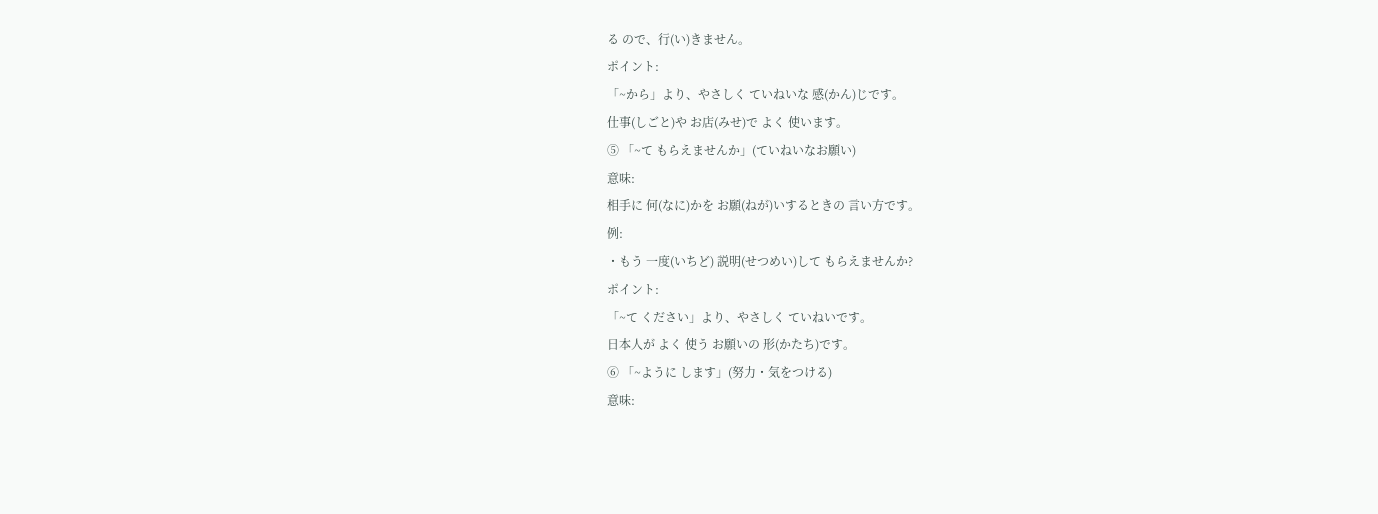る ので、行(い)きません。
ポイント:
「~から」より、やさしく ていねいな 感(かん)じです。
仕事(しごと)や お店(みせ)で よく 使います。
⑤ 「~て もらえませんか」(ていねいなお願い)
意味:
相手に 何(なに)かを お願(ねが)いするときの 言い方です。
例:
・もう 一度(いちど) 説明(せつめい)して もらえませんか?
ポイント:
「~て ください」より、やさしく ていねいです。
日本人が よく 使う お願いの 形(かたち)です。
⑥ 「~ように します」(努力・気をつける)
意味: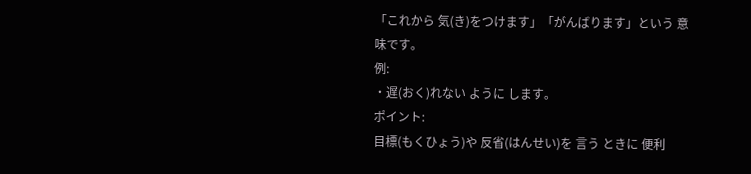「これから 気(き)をつけます」「がんばります」という 意味です。
例:
・遅(おく)れない ように します。
ポイント:
目標(もくひょう)や 反省(はんせい)を 言う ときに 便利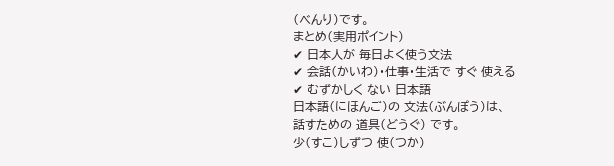(べんり)です。
まとめ(実用ポイント)
✔ 日本人が 毎日よく使う文法
✔ 会話(かいわ)・仕事・生活で すぐ 使える
✔ むずかしく ない 日本語
日本語(にほんご)の 文法(ぶんぽう)は、
話すための 道具(どうぐ) です。
少(すこ)しずつ 使(つか)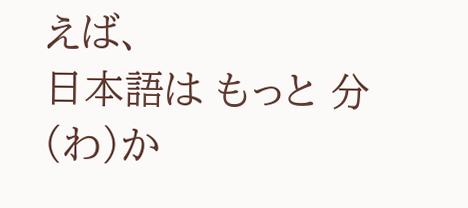えば、
日本語は もっと 分(わ)か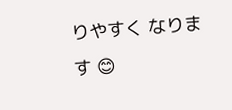りやすく なります 😊